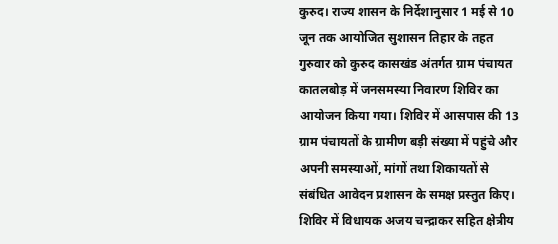कुरुद। राज्य शासन के निर्देशानुसार 1 मई से 10 जून तक आयोजित सुशासन तिहार के तहत गुरुवार को कुरुद कासखंड अंतर्गत ग्राम पंचायत कातलबोड़ में जनसमस्या निवारण शिविर का आयोजन किया गया। शिविर में आसपास की 13 ग्राम पंचायतों के ग्रामीण बड़ी संख्या में पहुंचे और अपनी समस्याओं, मांगों तथा शिकायतों से संबंधित आवेदन प्रशासन के समक्ष प्रस्तुत किए। शिविर में विधायक अजय चन्द्राकर सहित क्षेत्रीय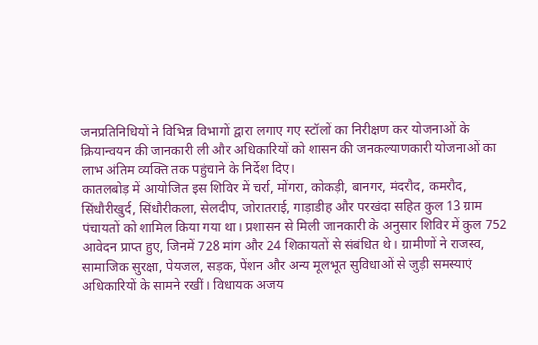जनप्रतिनिधियों ने विभिन्न विभागों द्वारा लगाए गए स्टॉलों का निरीक्षण कर योजनाओं के क्रियान्वयन की जानकारी ली और अधिकारियों को शासन की जनकल्याणकारी योजनाओं का लाभ अंतिम व्यक्ति तक पहुंचाने के निर्देश दिए।
कातलबोड़ में आयोजित इस शिविर में चर्रा, मोंगरा, कोकड़ी, बानगर, मंदरौद, कमरौद, सिंधौरीखुर्द, सिंधौरीकला, सेलदीप, जोरातराई, गाड़ाडीह और परखंदा सहित कुल 13 ग्राम पंचायतों को शामिल किया गया था। प्रशासन से मिली जानकारी के अनुसार शिविर में कुल 752 आवेदन प्राप्त हुए, जिनमें 728 मांग और 24 शिकायतों से संबंधित थे। ग्रामीणों ने राजस्व, सामाजिक सुरक्षा, पेयजल, सड़क, पेंशन और अन्य मूलभूत सुविधाओं से जुड़ी समस्याएं अधिकारियों के सामने रखीं। विधायक अजय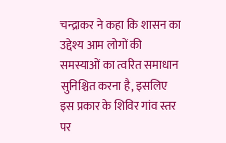चन्द्राकर ने कहा कि शासन का उद्देश्य आम लोगों की समस्याओं का त्वरित समाधान सुनिश्चित करना है, इसलिए इस प्रकार के शिविर गांव स्तर पर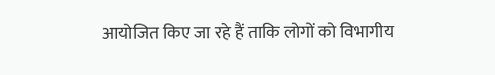आयोजित किए जा रहे हैं ताकि लोगों को विभागीय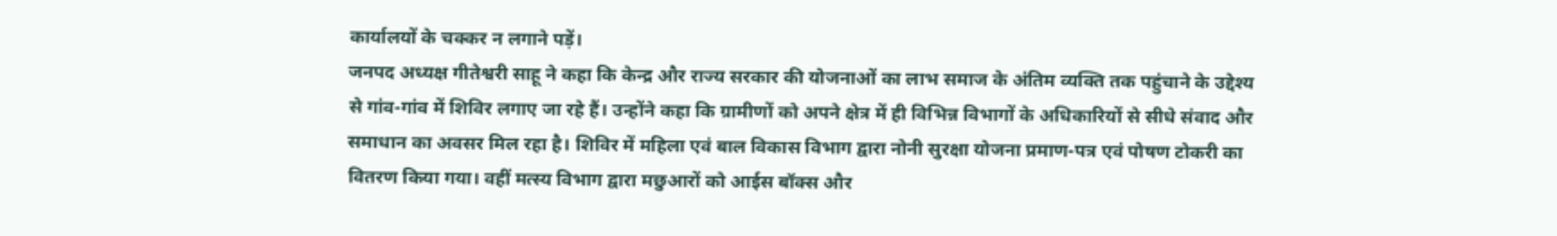कार्यालयों के चक्कर न लगाने पड़ें।
जनपद अध्यक्ष गीतेश्वरी साहू ने कहा कि केन्द्र और राज्य सरकार की योजनाओं का लाभ समाज के अंतिम व्यक्ति तक पहुंचाने के उद्देश्य से गांव-गांव में शिविर लगाए जा रहे हैं। उन्होंने कहा कि ग्रामीणों को अपने क्षेत्र में ही विभिन्न विभागों के अधिकारियों से सीधे संवाद और समाधान का अवसर मिल रहा है। शिविर में महिला एवं बाल विकास विभाग द्वारा नोनी सुरक्षा योजना प्रमाण-पत्र एवं पोषण टोकरी का वितरण किया गया। वहीं मत्स्य विभाग द्वारा मछुआरों को आईस बॉक्स और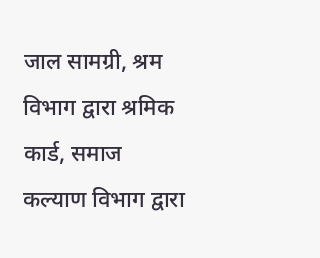जाल सामग्री, श्रम विभाग द्वारा श्रमिक कार्ड, समाज कल्याण विभाग द्वारा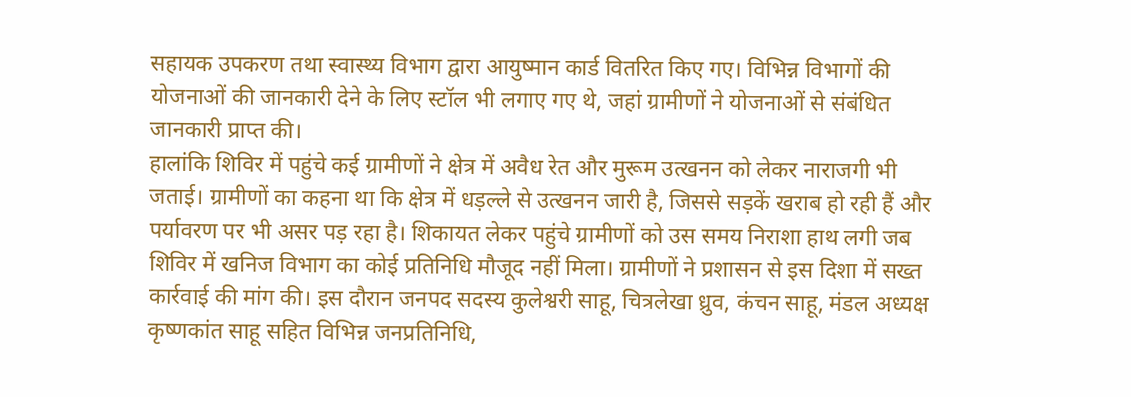सहायक उपकरण तथा स्वास्थ्य विभाग द्वारा आयुष्मान कार्ड वितरित किए गए। विभिन्न विभागों की योजनाओं की जानकारी देने के लिए स्टॉल भी लगाए गए थे, जहां ग्रामीणों ने योजनाओं से संबंधित जानकारी प्राप्त की।
हालांकि शिविर में पहुंचे कई ग्रामीणों ने क्षेत्र में अवैध रेत और मुरूम उत्खनन को लेकर नाराजगी भी जताई। ग्रामीणों का कहना था कि क्षेत्र में धड़ल्ले से उत्खनन जारी है, जिससे सड़कें खराब हो रही हैं और पर्यावरण पर भी असर पड़ रहा है। शिकायत लेकर पहुंचे ग्रामीणों को उस समय निराशा हाथ लगी जब शिविर में खनिज विभाग का कोई प्रतिनिधि मौजूद नहीं मिला। ग्रामीणों ने प्रशासन से इस दिशा में सख्त कार्रवाई की मांग की। इस दौरान जनपद सदस्य कुलेश्वरी साहू, चित्रलेखा ध्रुव, कंचन साहू, मंडल अध्यक्ष कृष्णकांत साहू सहित विभिन्न जनप्रतिनिधि,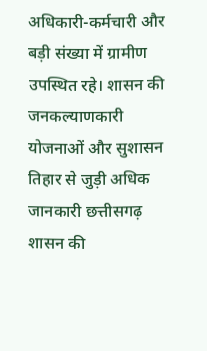अधिकारी-कर्मचारी और बड़ी संख्या में ग्रामीण उपस्थित रहे। शासन की जनकल्याणकारी योजनाओं और सुशासन तिहार से जुड़ी अधिक जानकारी छत्तीसगढ़ शासन की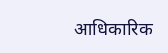आधिकारिक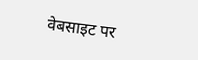वेबसाइट पर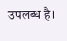उपलब्ध है।